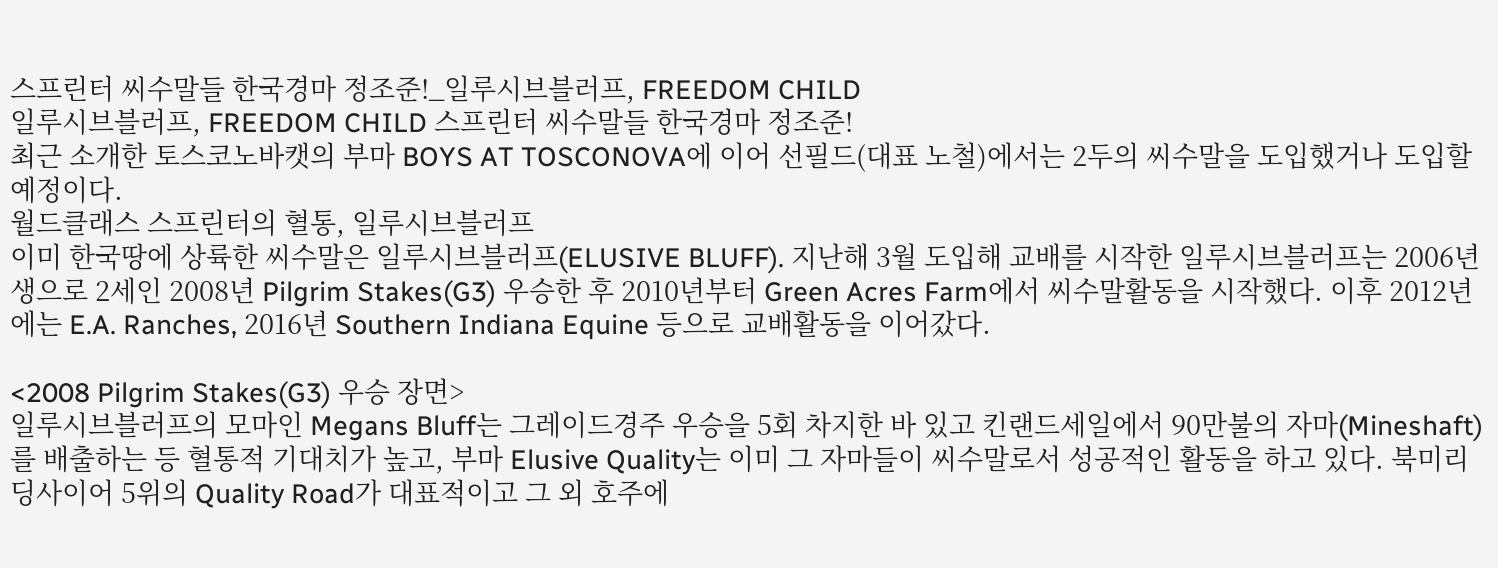스프린터 씨수말들 한국경마 정조준!_일루시브블러프, FREEDOM CHILD
일루시브블러프, FREEDOM CHILD 스프린터 씨수말들 한국경마 정조준!
최근 소개한 토스코노바캣의 부마 BOYS AT TOSCONOVA에 이어 선필드(대표 노철)에서는 2두의 씨수말을 도입했거나 도입할 예정이다.
월드클래스 스프린터의 혈통, 일루시브블러프
이미 한국땅에 상륙한 씨수말은 일루시브블러프(ELUSIVE BLUFF). 지난해 3월 도입해 교배를 시작한 일루시브블러프는 2006년생으로 2세인 2008년 Pilgrim Stakes(G3) 우승한 후 2010년부터 Green Acres Farm에서 씨수말활동을 시작했다. 이후 2012년에는 E.A. Ranches, 2016년 Southern Indiana Equine 등으로 교배활동을 이어갔다.

<2008 Pilgrim Stakes(G3) 우승 장면>
일루시브블러프의 모마인 Megans Bluff는 그레이드경주 우승을 5회 차지한 바 있고 킨랜드세일에서 90만불의 자마(Mineshaft)를 배출하는 등 혈통적 기대치가 높고, 부마 Elusive Quality는 이미 그 자마들이 씨수말로서 성공적인 활동을 하고 있다. 북미리딩사이어 5위의 Quality Road가 대표적이고 그 외 호주에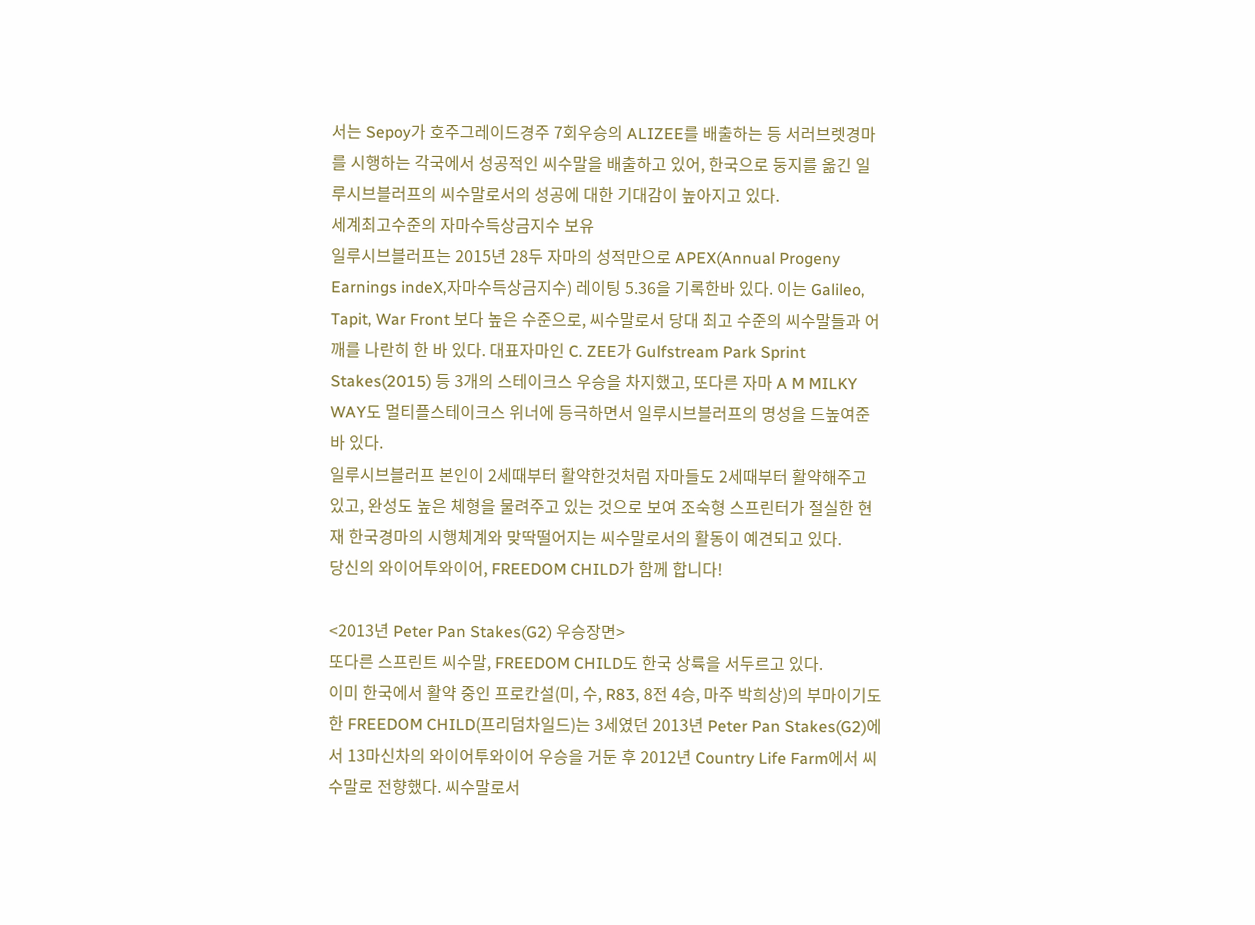서는 Sepoy가 호주그레이드경주 7회우승의 ALIZEE를 배출하는 등 서러브렛경마를 시행하는 각국에서 성공적인 씨수말을 배출하고 있어, 한국으로 둥지를 옮긴 일루시브블러프의 씨수말로서의 성공에 대한 기대감이 높아지고 있다.
세계최고수준의 자마수득상금지수 보유
일루시브블러프는 2015년 28두 자마의 성적만으로 APEX(Annual Progeny Earnings indeX,자마수득상금지수) 레이팅 5.36을 기록한바 있다. 이는 Galileo, Tapit, War Front 보다 높은 수준으로, 씨수말로서 당대 최고 수준의 씨수말들과 어깨를 나란히 한 바 있다. 대표자마인 C. ZEE가 Gulfstream Park Sprint Stakes(2015) 등 3개의 스테이크스 우승을 차지했고, 또다른 자마 A M MILKY WAY도 멀티플스테이크스 위너에 등극하면서 일루시브블러프의 명성을 드높여준바 있다.
일루시브블러프 본인이 2세때부터 활약한것처럼 자마들도 2세때부터 활약해주고 있고, 완성도 높은 체형을 물려주고 있는 것으로 보여 조숙형 스프린터가 절실한 현재 한국경마의 시행체계와 맞딱떨어지는 씨수말로서의 활동이 예견되고 있다.
당신의 와이어투와이어, FREEDOM CHILD가 함께 합니다!

<2013년 Peter Pan Stakes(G2) 우승장면>
또다른 스프린트 씨수말, FREEDOM CHILD도 한국 상륙을 서두르고 있다.
이미 한국에서 활약 중인 프로칸설(미, 수, R83, 8전 4승, 마주 박희상)의 부마이기도 한 FREEDOM CHILD(프리덤차일드)는 3세였던 2013년 Peter Pan Stakes(G2)에서 13마신차의 와이어투와이어 우승을 거둔 후 2012년 Country Life Farm에서 씨수말로 전향했다. 씨수말로서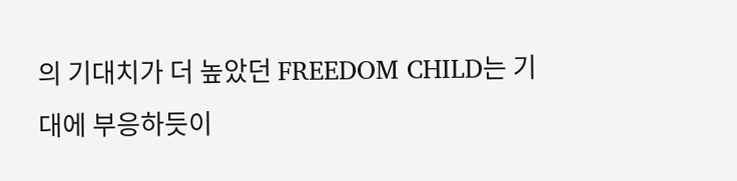의 기대치가 더 높았던 FREEDOM CHILD는 기대에 부응하듯이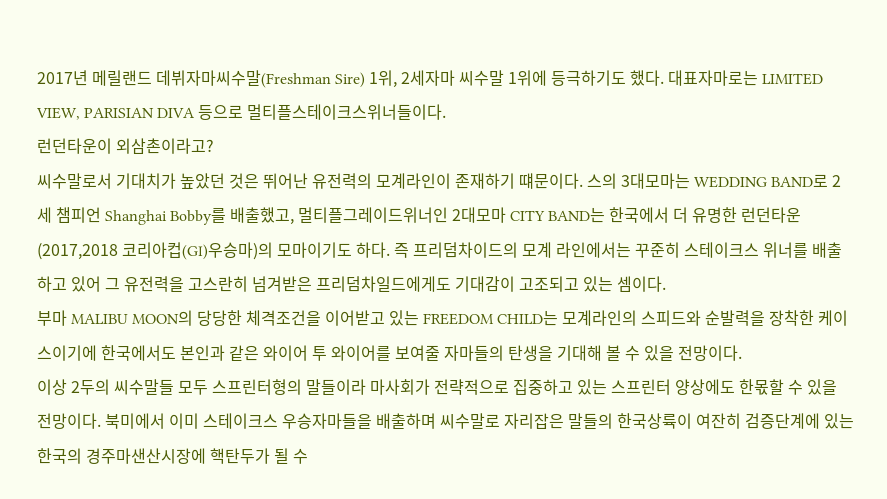2017년 메릴랜드 데뷔자마씨수말(Freshman Sire) 1위, 2세자마 씨수말 1위에 등극하기도 했다. 대표자마로는 LIMITED VIEW, PARISIAN DIVA 등으로 멀티플스테이크스위너들이다.
런던타운이 외삼촌이라고?
씨수말로서 기대치가 높았던 것은 뛰어난 유전력의 모계라인이 존재하기 떄문이다. 스의 3대모마는 WEDDING BAND로 2세 챔피언 Shanghai Bobby를 배출했고, 멀티플그레이드위너인 2대모마 CITY BAND는 한국에서 더 유명한 런던타운(2017,2018 코리아컵(GⅠ)우승마)의 모마이기도 하다. 즉 프리덤차이드의 모계 라인에서는 꾸준히 스테이크스 위너를 배출하고 있어 그 유전력을 고스란히 넘겨받은 프리덤차일드에게도 기대감이 고조되고 있는 셈이다.
부마 MALIBU MOON의 당당한 체격조건을 이어받고 있는 FREEDOM CHILD는 모계라인의 스피드와 순발력을 장착한 케이스이기에 한국에서도 본인과 같은 와이어 투 와이어를 보여줄 자마들의 탄생을 기대해 볼 수 있을 전망이다.
이상 2두의 씨수말들 모두 스프린터형의 말들이라 마사회가 전략적으로 집중하고 있는 스프린터 양상에도 한몫할 수 있을 전망이다. 북미에서 이미 스테이크스 우승자마들을 배출하며 씨수말로 자리잡은 말들의 한국상륙이 여잔히 검증단계에 있는 한국의 경주마샌산시장에 핵탄두가 될 수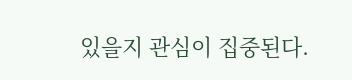있을지 관심이 집중된다.